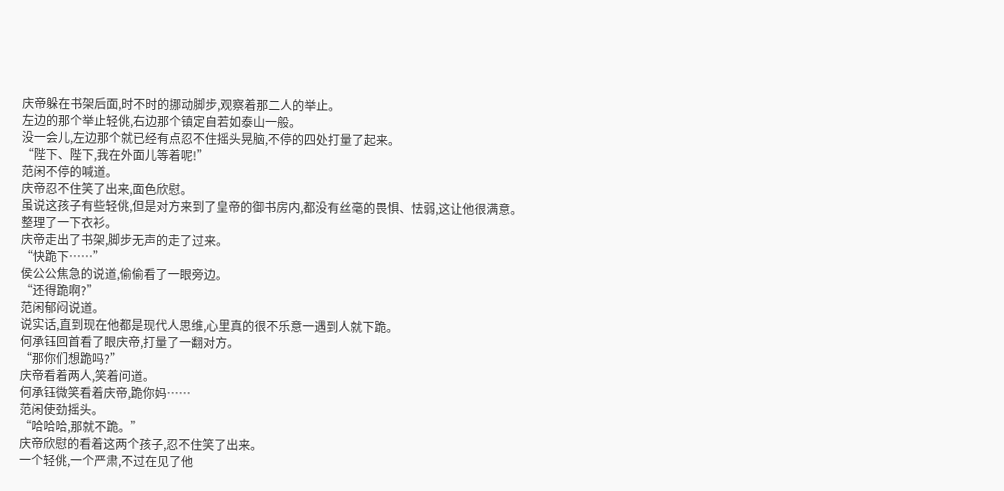庆帝躲在书架后面,时不时的挪动脚步,观察着那二人的举止。
左边的那个举止轻佻,右边那个镇定自若如泰山一般。
没一会儿,左边那个就已经有点忍不住摇头晃脑,不停的四处打量了起来。
“陛下、陛下,我在外面儿等着呢!”
范闲不停的喊道。
庆帝忍不住笑了出来,面色欣慰。
虽说这孩子有些轻佻,但是对方来到了皇帝的御书房内,都没有丝毫的畏惧、怯弱,这让他很满意。
整理了一下衣衫。
庆帝走出了书架,脚步无声的走了过来。
“快跪下……”
侯公公焦急的说道,偷偷看了一眼旁边。
“还得跪啊?”
范闲郁闷说道。
说实话,直到现在他都是现代人思维,心里真的很不乐意一遇到人就下跪。
何承钰回首看了眼庆帝,打量了一翻对方。
“那你们想跪吗?”
庆帝看着两人,笑着问道。
何承钰微笑看着庆帝,跪你妈……
范闲使劲摇头。
“哈哈哈,那就不跪。”
庆帝欣慰的看着这两个孩子,忍不住笑了出来。
一个轻佻,一个严肃,不过在见了他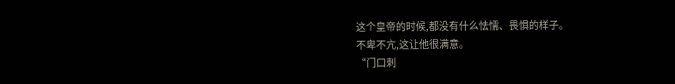这个皇帝的时候,都没有什么怯懦、畏惧的样子。
不卑不亢,这让他很满意。
“门口刺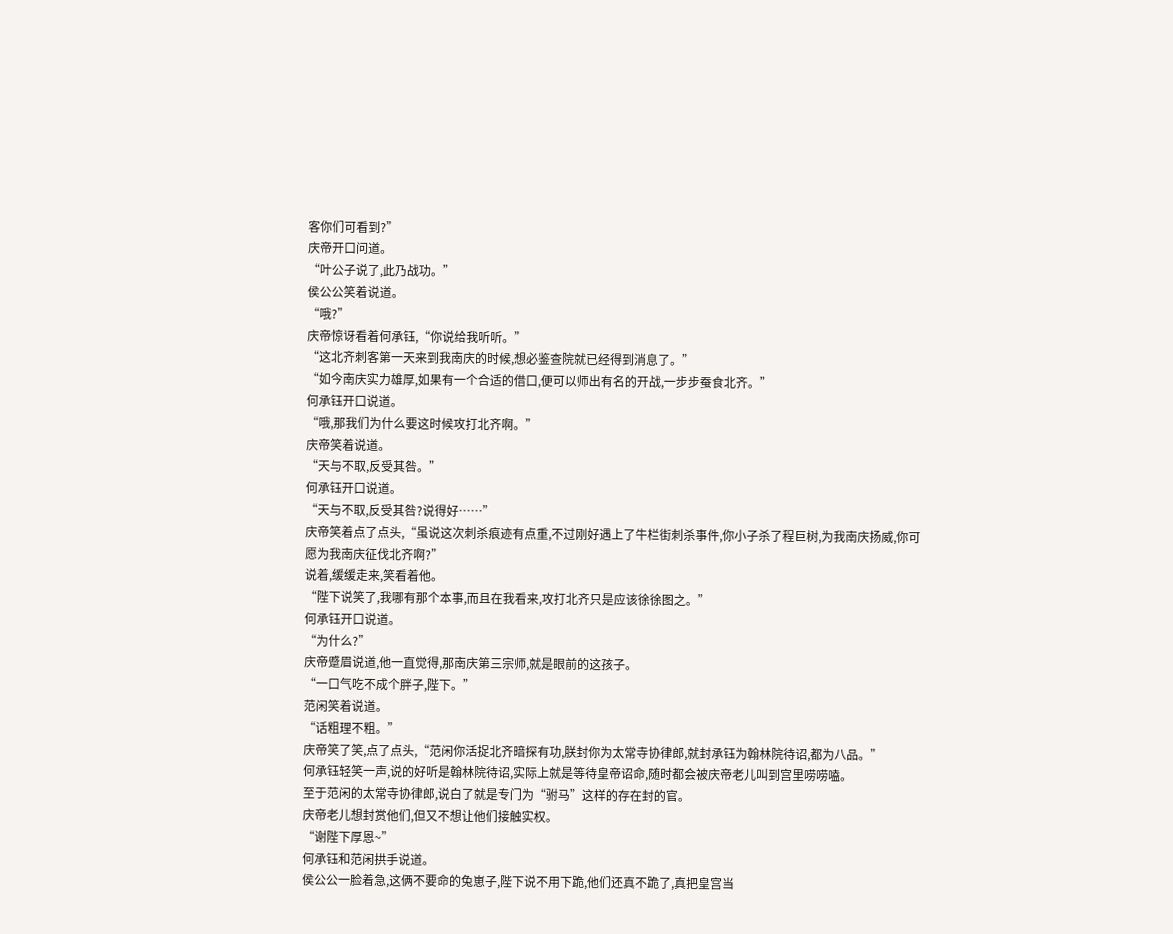客你们可看到?”
庆帝开口问道。
“叶公子说了,此乃战功。”
侯公公笑着说道。
“哦?”
庆帝惊讶看着何承钰,“你说给我听听。”
“这北齐刺客第一天来到我南庆的时候,想必鉴查院就已经得到消息了。”
“如今南庆实力雄厚,如果有一个合适的借口,便可以师出有名的开战,一步步蚕食北齐。”
何承钰开口说道。
“哦,那我们为什么要这时候攻打北齐啊。”
庆帝笑着说道。
“天与不取,反受其咎。”
何承钰开口说道。
“天与不取,反受其咎?说得好……”
庆帝笑着点了点头,“虽说这次刺杀痕迹有点重,不过刚好遇上了牛栏街刺杀事件,你小子杀了程巨树,为我南庆扬威,你可愿为我南庆征伐北齐啊?”
说着,缓缓走来,笑看着他。
“陛下说笑了,我哪有那个本事,而且在我看来,攻打北齐只是应该徐徐图之。”
何承钰开口说道。
“为什么?”
庆帝蹙眉说道,他一直觉得,那南庆第三宗师,就是眼前的这孩子。
“一口气吃不成个胖子,陛下。”
范闲笑着说道。
“话粗理不粗。”
庆帝笑了笑,点了点头,“范闲你活捉北齐暗探有功,朕封你为太常寺协律郎,就封承钰为翰林院待诏,都为八品。”
何承钰轻笑一声,说的好听是翰林院待诏,实际上就是等待皇帝诏命,随时都会被庆帝老儿叫到宫里唠唠嗑。
至于范闲的太常寺协律郎,说白了就是专门为“驸马”这样的存在封的官。
庆帝老儿想封赏他们,但又不想让他们接触实权。
“谢陛下厚恩~”
何承钰和范闲拱手说道。
侯公公一脸着急,这俩不要命的兔崽子,陛下说不用下跪,他们还真不跪了,真把皇宫当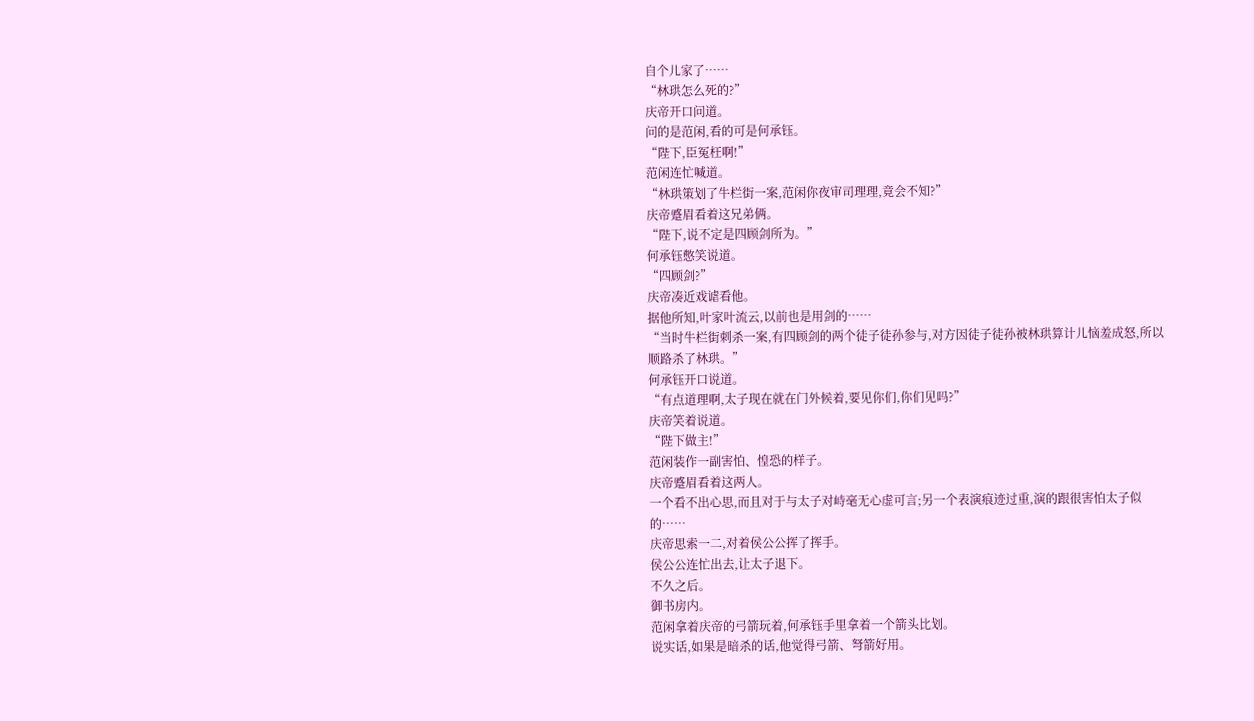自个儿家了……
“林珙怎么死的?”
庆帝开口问道。
问的是范闲,看的可是何承钰。
“陛下,臣冤枉啊!”
范闲连忙喊道。
“林珙策划了牛栏街一案,范闲你夜审司理理,竟会不知?”
庆帝蹙眉看着这兄弟俩。
“陛下,说不定是四顾剑所为。”
何承钰憋笑说道。
“四顾剑?”
庆帝凑近戏谑看他。
据他所知,叶家叶流云,以前也是用剑的……
“当时牛栏街刺杀一案,有四顾剑的两个徒子徒孙参与,对方因徒子徒孙被林珙算计儿恼羞成怒,所以顺路杀了林珙。”
何承钰开口说道。
“有点道理啊,太子现在就在门外候着,要见你们,你们见吗?”
庆帝笑着说道。
“陛下做主!”
范闲装作一副害怕、惶恐的样子。
庆帝蹙眉看着这两人。
一个看不出心思,而且对于与太子对峙毫无心虚可言;另一个表演痕迹过重,演的跟很害怕太子似的……
庆帝思索一二,对着侯公公挥了挥手。
侯公公连忙出去,让太子退下。
不久之后。
御书房内。
范闲拿着庆帝的弓箭玩着,何承钰手里拿着一个箭头比划。
说实话,如果是暗杀的话,他觉得弓箭、弩箭好用。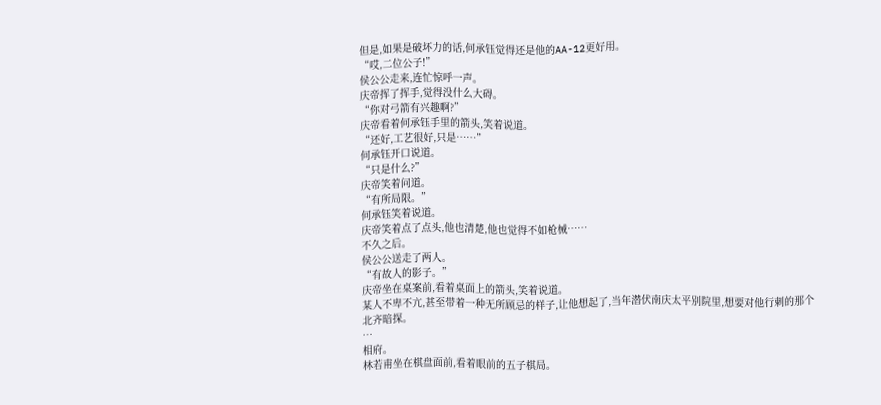但是,如果是破坏力的话,何承钰觉得还是他的AA-12更好用。
“哎,二位公子!”
侯公公走来,连忙惊呼一声。
庆帝挥了挥手,觉得没什么大碍。
“你对弓箭有兴趣啊?”
庆帝看着何承钰手里的箭头,笑着说道。
“还好,工艺很好,只是……”
何承钰开口说道。
“只是什么?”
庆帝笑着问道。
“有所局限。”
何承钰笑着说道。
庆帝笑着点了点头,他也清楚,他也觉得不如枪械……
不久之后。
侯公公送走了两人。
“有故人的影子。”
庆帝坐在桌案前,看着桌面上的箭头,笑着说道。
某人不卑不亢,甚至带着一种无所顾忌的样子,让他想起了,当年潜伏南庆太平别院里,想要对他行刺的那个北齐暗探。
…
相府。
林若甫坐在棋盘面前,看着眼前的五子棋局。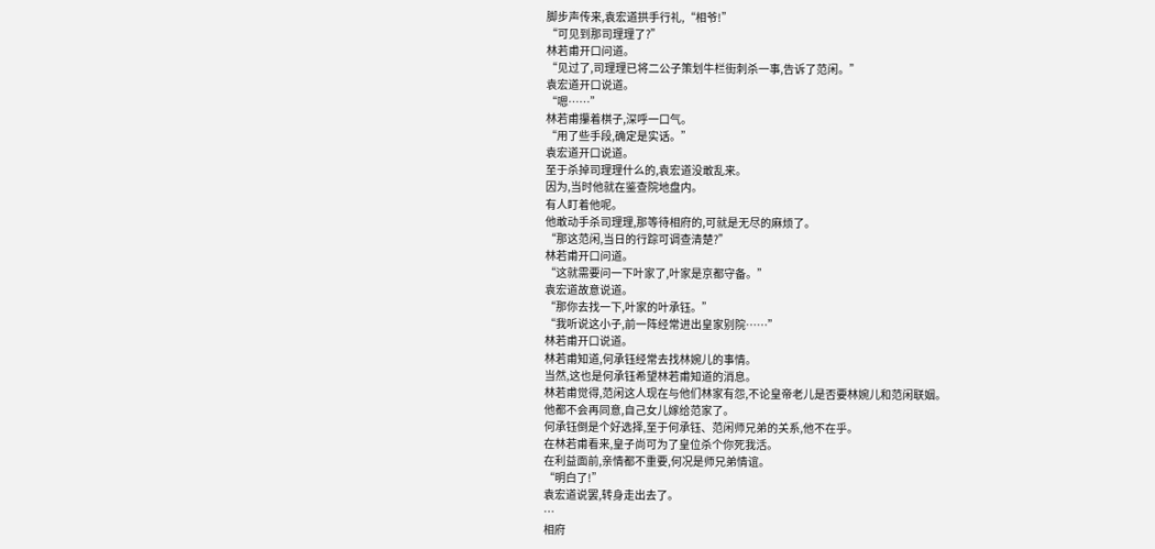脚步声传来,袁宏道拱手行礼,“相爷!”
“可见到那司理理了?”
林若甫开口问道。
“见过了,司理理已将二公子策划牛栏街刺杀一事,告诉了范闲。”
袁宏道开口说道。
“嗯……”
林若甫攥着棋子,深呼一口气。
“用了些手段,确定是实话。”
袁宏道开口说道。
至于杀掉司理理什么的,袁宏道没敢乱来。
因为,当时他就在鉴查院地盘内。
有人盯着他呢。
他敢动手杀司理理,那等待相府的,可就是无尽的麻烦了。
“那这范闲,当日的行踪可调查清楚?”
林若甫开口问道。
“这就需要问一下叶家了,叶家是京都守备。”
袁宏道故意说道。
“那你去找一下,叶家的叶承钰。”
“我听说这小子,前一阵经常进出皇家别院……”
林若甫开口说道。
林若甫知道,何承钰经常去找林婉儿的事情。
当然,这也是何承钰希望林若甫知道的消息。
林若甫觉得,范闲这人现在与他们林家有怨,不论皇帝老儿是否要林婉儿和范闲联姻。
他都不会再同意,自己女儿嫁给范家了。
何承钰倒是个好选择,至于何承钰、范闲师兄弟的关系,他不在乎。
在林若甫看来,皇子尚可为了皇位杀个你死我活。
在利益面前,亲情都不重要,何况是师兄弟情谊。
“明白了!”
袁宏道说罢,转身走出去了。
…
相府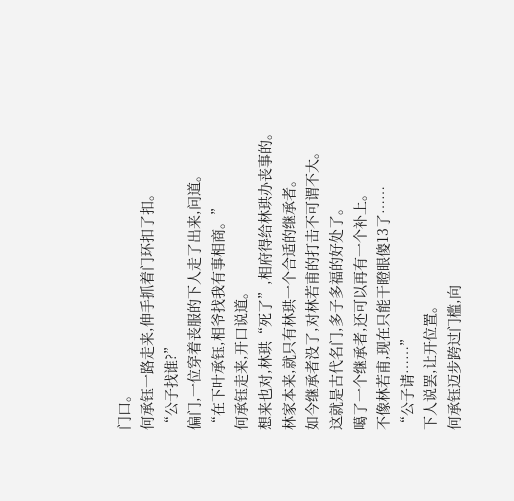门口。
何承钰一路走来,伸手抓着门环扣了扣。
“公子找谁?”
偏门,一位穿着丧服的下人走了出来,问道。
“在下叶承钰,相爷找我有事相商。”
何承钰走来,开口说道。
想来也对,林珙“死了”,相府得给林珙办丧事的。
林家本来,就只有林珙一个合适的继承者。
如今继承者没了,对林若甫的打击不可谓不大。
这就是古代名门,多子多福的好处了。
噶了一个继承者,还可以再有一个补上。
不像林若甫,现在只能干瞪眼傻13了……
“公子请……”
下人说罢,让开位置。
何承钰迈步跨过门槛,向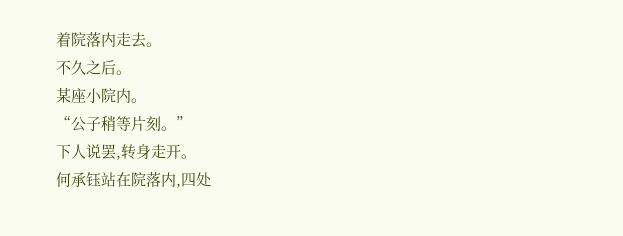着院落内走去。
不久之后。
某座小院内。
“公子稍等片刻。”
下人说罢,转身走开。
何承钰站在院落内,四处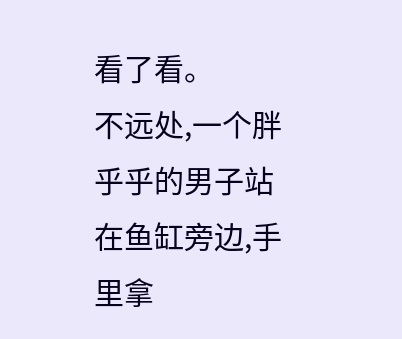看了看。
不远处,一个胖乎乎的男子站在鱼缸旁边,手里拿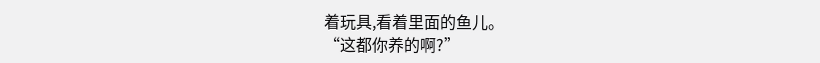着玩具,看着里面的鱼儿。
“这都你养的啊?”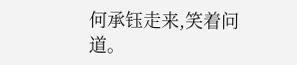何承钰走来,笑着问道。